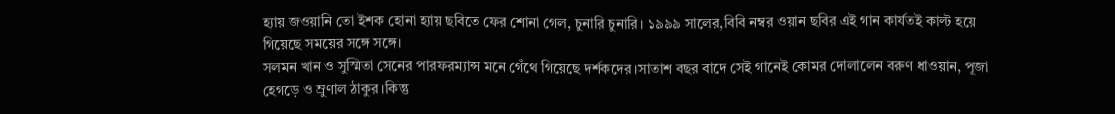হ্যায় জওয়ানি তো ইশক হোনা হ্যায় ছবিতে ফের শোনা গেল, চুনারি চুনারি। ১৯৯৯ সালের,বিবি নম্বর ওয়ান ছবির এই গান কার্যতই কাল্ট হয়ে গিয়েছে সময়ের সঙ্গে সঙ্গে।
সলমন খান ও সুস্মিতা সেনের পারফরম্যান্স মনে গেঁথে গিয়েছে দর্শকদের।সাতাশ বছর বাদে সেই গানেই কোমর দোলালেন বরুণ ধাওয়ান, পূজা হেগড়ে ও ম্রুণাল ঠাকুর।কিন্তু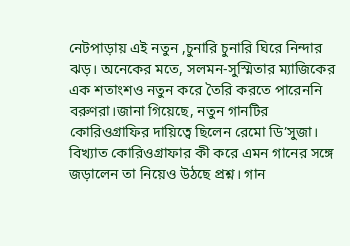নেটপাড়ায় এই নতুন ,চুনারি চুনারি ঘিরে নিন্দার ঝড়। অনেকের মতে, সলমন-সুস্মিতার ম্যাজিকের এক শতাংশও নতুন করে তৈরি করতে পারেননি বরুণরা।জানা গিয়েছে, নতুন গানটির কোরিওগ্রাফির দায়িত্বে ছিলেন রেমো ডি’সুজা। বিখ্যাত কোরিওগ্রাফার কী করে এমন গানের সঙ্গে জড়ালেন তা নিয়েও উঠছে প্রশ্ন। গান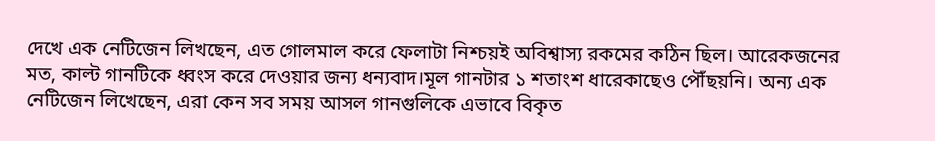দেখে এক নেটিজেন লিখছেন, এত গোলমাল করে ফেলাটা নিশ্চয়ই অবিশ্বাস্য রকমের কঠিন ছিল। আরেকজনের মত, কাল্ট গানটিকে ধ্বংস করে দেওয়ার জন্য ধন্যবাদ।মূল গানটার ১ শতাংশ ধারেকাছেও পৌঁছয়নি। অন্য এক নেটিজেন লিখেছেন, এরা কেন সব সময় আসল গানগুলিকে এভাবে বিকৃত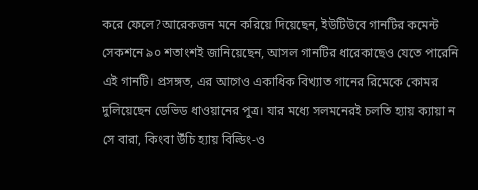করে ফেলে?আরেকজন মনে করিয়ে দিয়েছেন, ইউটিউবে গানটির কমেন্ট সেকশনে ৯০ শতাংশই জানিয়েছেন, আসল গানটির ধারেকাছেও যেতে পারেনি এই গানটি। প্রসঙ্গত, এর আগেও একাধিক বিখ্যাত গানের রিমেকে কোমর দুলিয়েছেন ডেভিড ধাওয়ানের পুত্র। যার মধ্যে সলমনেরই চলতি হ্যায় ক্যায়া ন সে বারা, কিংবা উঁচি হ্যায় বিল্ডিং-ও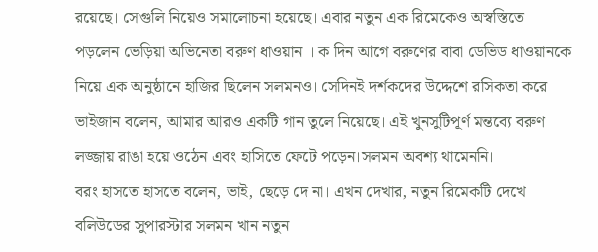রয়েছে। সেগুলি নিয়েও সমালোচনা হয়েছে। এবার নতুন এক রিমেকেও অস্বস্তিতে পড়লেন ভেড়িয়া অভিনেতা বরুণ ধাওয়ান । ক দিন আগে বরুণের বাবা ডেভিড ধাওয়ানকে নিয়ে এক অনুষ্ঠানে হাজির ছিলেন সলমনও। সেদিনই দর্শকদের উদ্দেশে রসিকতা করে ভাইজান বলেন, আমার আরও একটি গান তুলে নিয়েছে। এই খুনসুটিপূর্ণ মন্তব্যে বরুণ লজ্জায় রাঙা হয়ে ওঠেন এবং হাসিতে ফেটে পড়েন।সলমন অবশ্য থামেননি।
বরং হাসতে হাসতে বলেন, ভাই, ছেড়ে দে না। এখন দেখার, নতুন রিমেকটি দেখে বলিউডের সুপারস্টার সলমন খান নতুন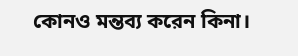কোনও মন্তব্য করেন কিনা।